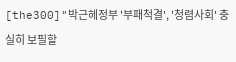[the300]"박근헤정부 '부패척결', '청렴사회' 충실히 보필할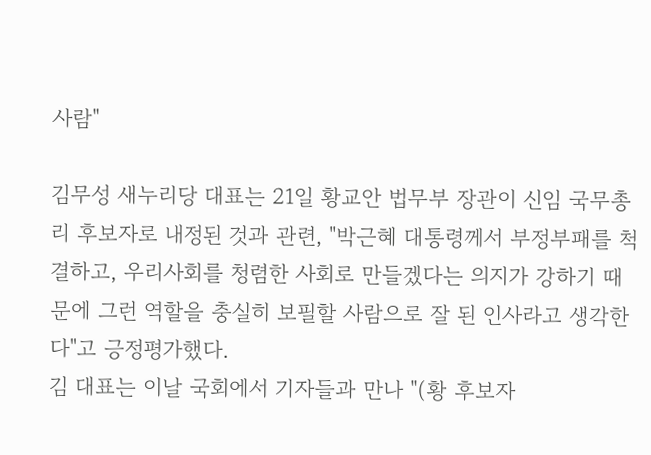사람"

김무성 새누리당 대표는 21일 황교안 법무부 장관이 신임 국무총리 후보자로 내정된 것과 관련, "박근혜 대통령께서 부정부패를 척결하고, 우리사회를 청렴한 사회로 만들겠다는 의지가 강하기 때문에 그런 역할을 충실히 보필할 사람으로 잘 된 인사라고 생각한다"고 긍정평가했다.
김 대표는 이날 국회에서 기자들과 만나 "(황 후보자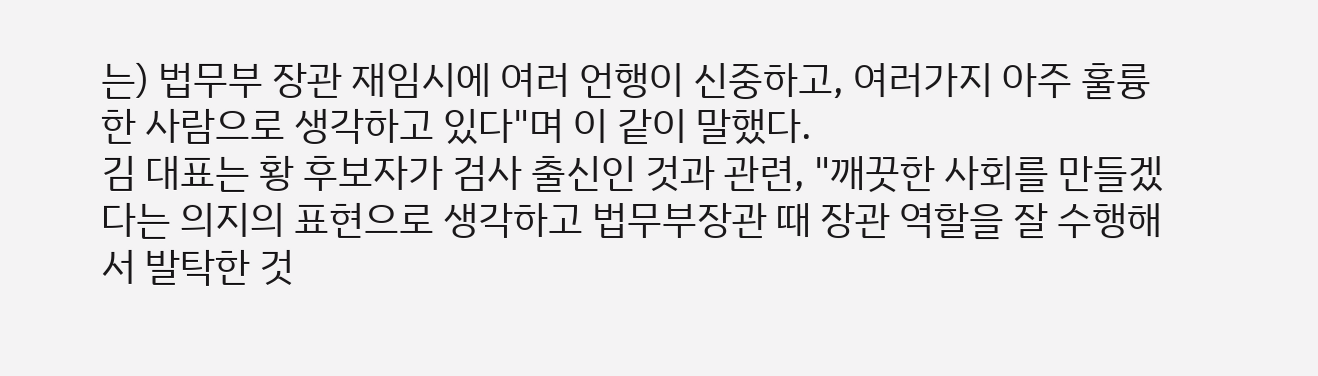는) 법무부 장관 재임시에 여러 언행이 신중하고, 여러가지 아주 훌륭한 사람으로 생각하고 있다"며 이 같이 말했다.
김 대표는 황 후보자가 검사 출신인 것과 관련, "깨끗한 사회를 만들겠다는 의지의 표현으로 생각하고 법무부장관 때 장관 역할을 잘 수행해서 발탁한 것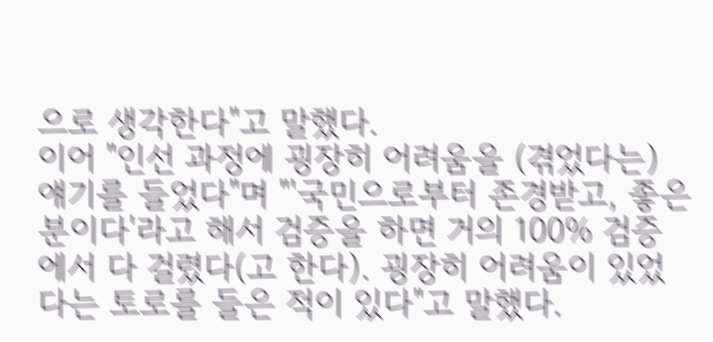으로 생각한다"고 말했다.
이어 "인선 과정에 굉장히 어려움을 (겪었다는) 얘기를 들었다"며 "'국민으로부터 존경받고, 좋은 분이다'라고 해서 검증을 하면 거의 100% 검증에서 다 걸렸다(고 한다). 굉장히 어려움이 있었다는 토로를 들은 적이 있다"고 말했다.